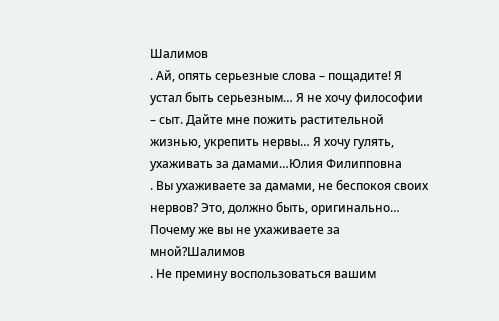Шалимов
. Ай, опять серьезные слова – пощадите! Я устал быть серьезным… Я не хочу философии – сыт. Дайте мне пожить растительной жизнью, укрепить нервы… Я хочу гулять, ухаживать за дамами…Юлия Филипповна
. Вы ухаживаете за дамами, не беспокоя своих нервов? Это, должно быть, оригинально… Почему же вы не ухаживаете за мной?Шалимов
. Не премину воспользоваться вашим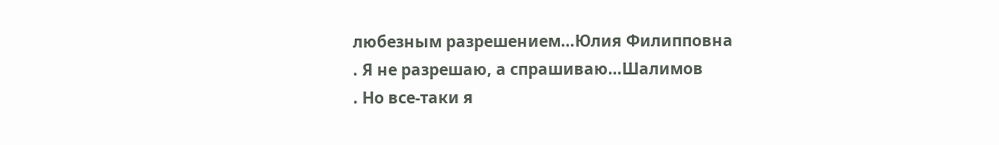любезным разрешением…Юлия Филипповна
. Я не разрешаю, а спрашиваю…Шалимов
. Но все-таки я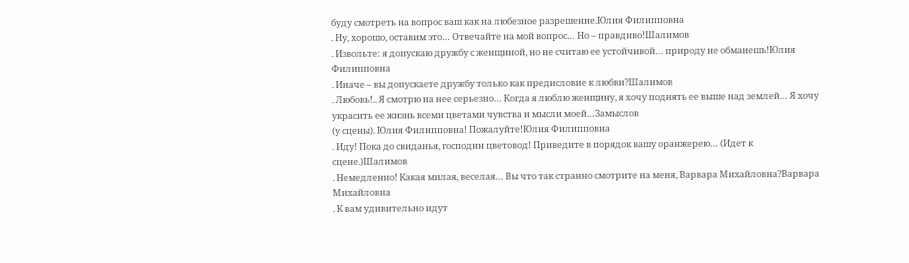буду смотреть на вопрос ваш как на любезное разрешение.Юлия Филипповна
. Ну, хорошо, оставим это… Отвечайте на мой вопрос… Но – правдиво!Шалимов
. Извольте: я допускаю дружбу с женщиной, но не считаю ее устойчивой… природу не обманешь!Юлия Филипповна
. Иначе – вы допускаете дружбу только как предисловие к любви?Шалимов
. Любовь!.. Я смотрю на нее серьезно… Когда я люблю женщину, я хочу поднять ее выше над землей… Я хочу украсить ее жизнь всеми цветами чувства и мысли моей…Замыслов
(у сцены). Юлия Филипповна! Пожалуйте!Юлия Филипповна
. Иду! Пока до свиданья, господин цветовод! Приведите в порядок вашу оранжерею… (Идет к сцене.)Шалимов
. Немедленно! Какая милая, веселая… Вы что так странно смотрите на меня, Варвара Михайловна?Варвара Михайловна
. К вам удивительно идут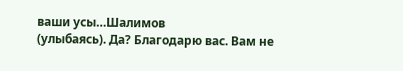ваши усы…Шалимов
(улыбаясь). Да? Благодарю вас. Вам не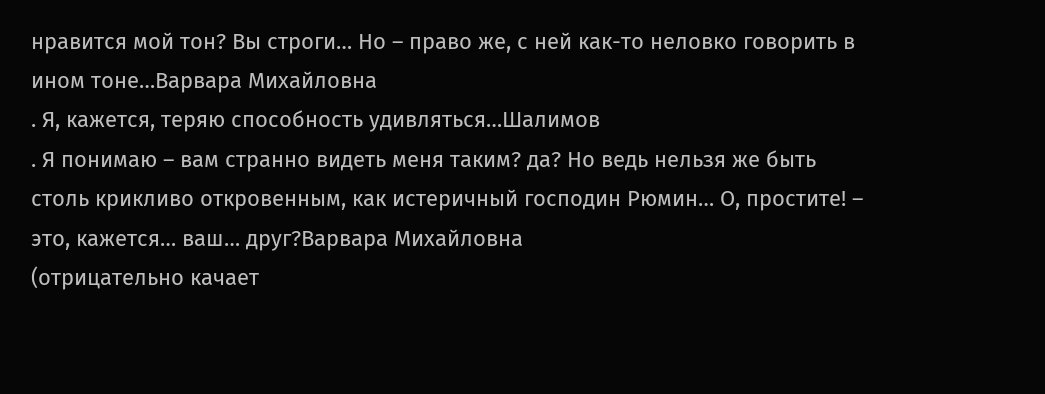нравится мой тон? Вы строги… Но – право же, с ней как-то неловко говорить в ином тоне…Варвара Михайловна
. Я, кажется, теряю способность удивляться…Шалимов
. Я понимаю – вам странно видеть меня таким? да? Но ведь нельзя же быть столь крикливо откровенным, как истеричный господин Рюмин… О, простите! – это, кажется… ваш… друг?Варвара Михайловна
(отрицательно качает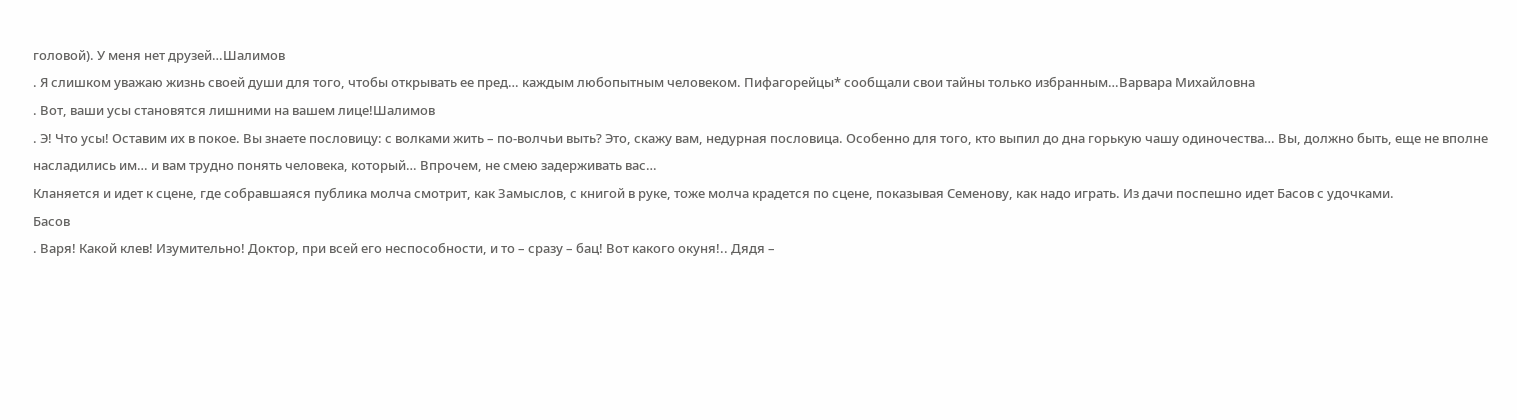головой). У меня нет друзей…Шалимов
. Я слишком уважаю жизнь своей души для того, чтобы открывать ее пред… каждым любопытным человеком. Пифагорейцы* сообщали свои тайны только избранным…Варвара Михайловна
. Вот, ваши усы становятся лишними на вашем лице!Шалимов
. Э! Что усы! Оставим их в покое. Вы знаете пословицу: с волками жить – по-волчьи выть? Это, скажу вам, недурная пословица. Особенно для того, кто выпил до дна горькую чашу одиночества… Вы, должно быть, еще не вполне насладились им… и вам трудно понять человека, который… Впрочем, не смею задерживать вас…
Кланяется и идет к сцене, где собравшаяся публика молча смотрит, как Замыслов, с книгой в руке, тоже молча крадется по сцене, показывая Семенову, как надо играть. Из дачи поспешно идет Басов с удочками.
Басов
. Варя! Какой клев! Изумительно! Доктор, при всей его неспособности, и то – сразу – бац! Вот какого окуня!.. Дядя –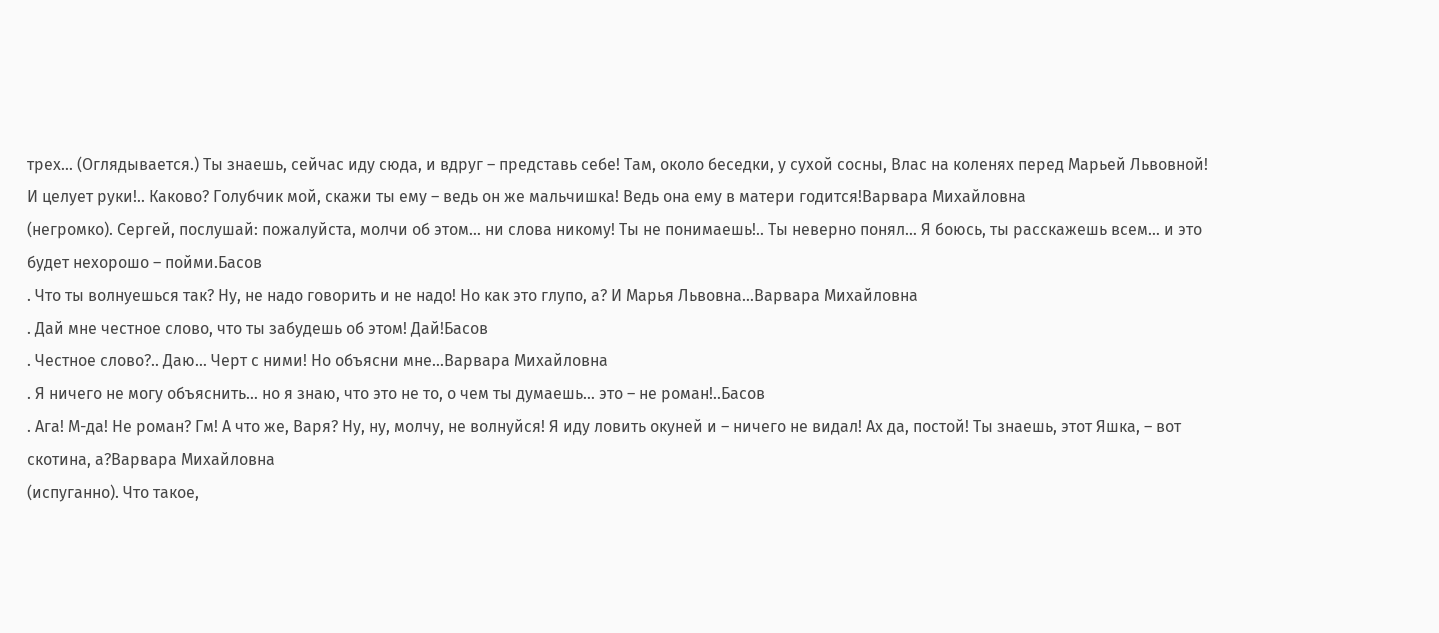трех… (Оглядывается.) Ты знаешь, сейчас иду сюда, и вдруг – представь себе! Там, около беседки, у сухой сосны, Влас на коленях перед Марьей Львовной! И целует руки!.. Каково? Голубчик мой, скажи ты ему – ведь он же мальчишка! Ведь она ему в матери годится!Варвара Михайловна
(негромко). Сергей, послушай: пожалуйста, молчи об этом… ни слова никому! Ты не понимаешь!.. Ты неверно понял… Я боюсь, ты расскажешь всем… и это будет нехорошо – пойми.Басов
. Что ты волнуешься так? Ну, не надо говорить и не надо! Но как это глупо, а? И Марья Львовна…Варвара Михайловна
. Дай мне честное слово, что ты забудешь об этом! Дай!Басов
. Честное слово?.. Даю… Черт с ними! Но объясни мне…Варвара Михайловна
. Я ничего не могу объяснить… но я знаю, что это не то, о чем ты думаешь… это – не роман!..Басов
. Ага! М-да! Не роман? Гм! А что же, Варя? Ну, ну, молчу, не волнуйся! Я иду ловить окуней и – ничего не видал! Ах да, постой! Ты знаешь, этот Яшка, – вот скотина, а?Варвара Михайловна
(испуганно). Что такое,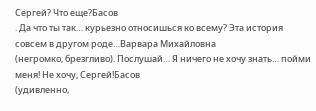Сергей? Что еще?Басов
. Да что ты так… курьезно относишься ко всему? Эта история совсем в другом роде…Варвара Михайловна
(негромко, брезгливо). Послушай… Я ничего не хочу знать… пойми меня! Не хочу, Сергей!Басов
(удивленно,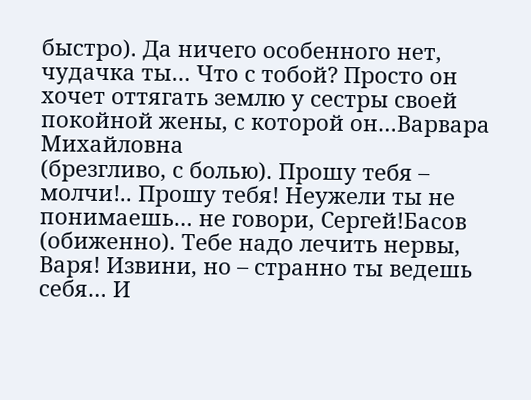быстро). Да ничего особенного нет, чудачка ты… Что с тобой? Просто он хочет оттягать землю у сестры своей покойной жены, с которой он…Варвара Михайловна
(брезгливо, с болью). Прошу тебя – молчи!.. Прошу тебя! Неужели ты не понимаешь… не говори, Сергей!Басов
(обиженно). Тебе надо лечить нервы, Варя! Извини, но – странно ты ведешь себя… И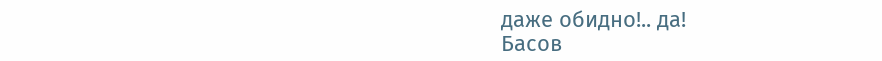даже обидно!.. да!
Басов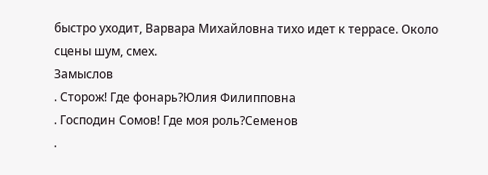быстро уходит, Варвара Михайловна тихо идет к террасе. Около сцены шум, смех.
Замыслов
. Сторож! Где фонарь?Юлия Филипповна
. Господин Сомов! Где моя роль?Семенов
.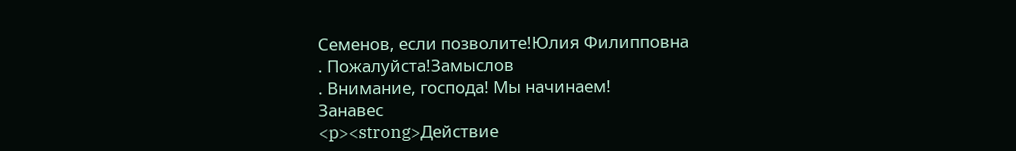Семенов, если позволите!Юлия Филипповна
. Пожалуйста!Замыслов
. Внимание, господа! Мы начинаем!
Занавес
<p><strong>Действие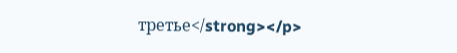третье</strong></p>